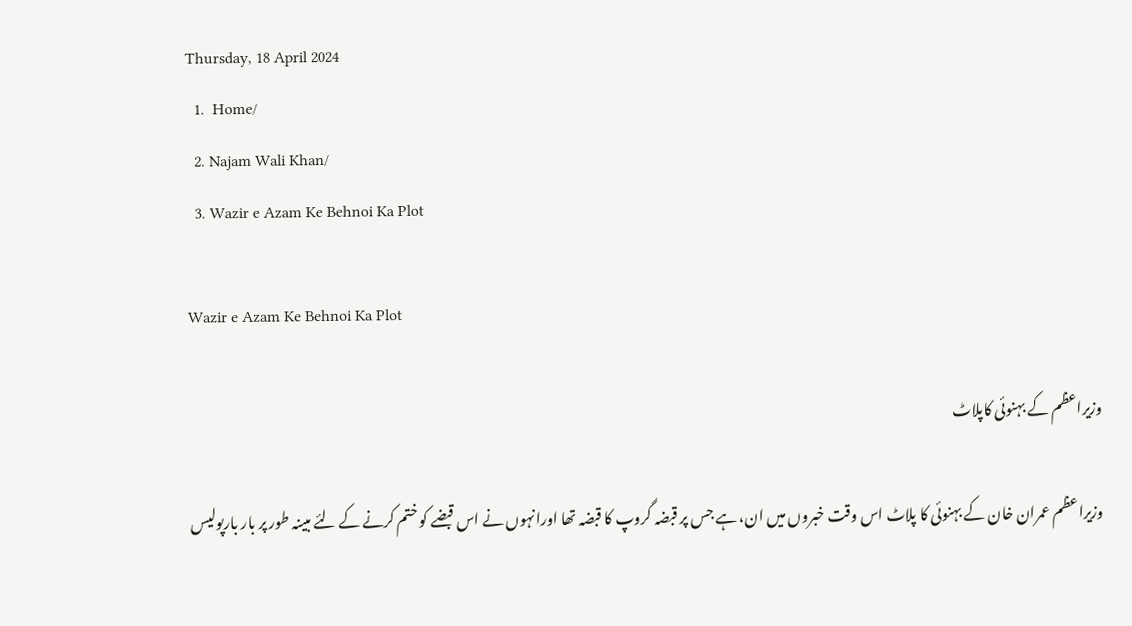Thursday, 18 April 2024
  1.  Home/
  2. Najam Wali Khan/
  3. Wazir e Azam Ke Behnoi Ka Plot

Wazir e Azam Ke Behnoi Ka Plot

وزیراعظم کے بہنوئی کاپلاٹ

وزیراعظم عمران خان کے بہنوئی کا پلاٹ اس وقت خبروں میں ان، ہے جس پر قبضہ گروپ کا قبضہ تھا اورانہوں نے اس قبضے کو ختم کرنے کے لئے مبینہ طور پر بار بارپولیس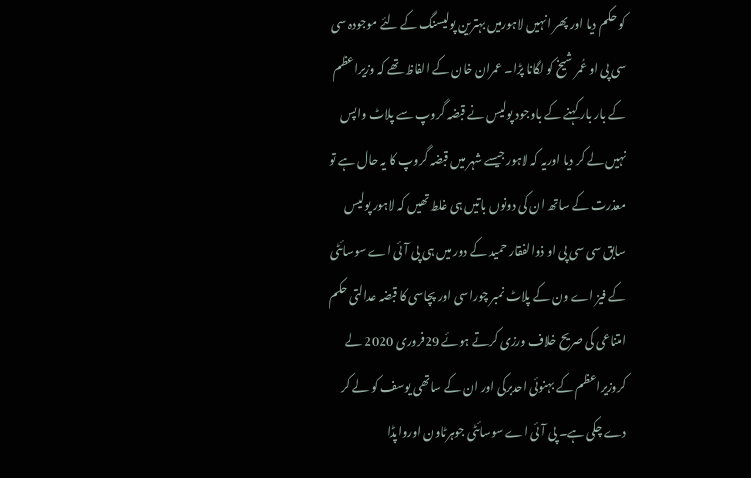کو حکم دیا اور پھر انہیں لاہورمیں بہترین پولیسنگ کے لئے موجودہ سی سی پی او عُمر شیخ کو لگانا پڑا۔ عمران خان کے الفاظ تھے کہ وزیراعظم کے بار بار کہنے کے باوجود پولیس نے قبضہ گروپ سے پلاٹ واپس نہیں لے کر دیا اوریہ کہ لاہور جیسے شہر میں قبضہ گروپ کا یہ حال ہے تو معذرت کے ساتھ ان کی دونوں باتیں ہی غلط تھیں کہ لاہور پولیس سابق سی سی پی او ذوالفقار حمید کے دور میں ہی پی آئی اے سوسائٹی کے فیز اے ون کے پلاٹ نمبر چوراسی اور پچاسی کا قبضہ عدالتی حکم امتناعی کی صریح خلاف ورزی کرتے ہوئے 29فروری 2020 لے کروزیراعظم کے بہنوئی احدبرکی اور ان کے ساتھی یوسف کو لے کر دے چکی ہے۔ پی آئی اے سوسائٹی جوہرٹاون اورواپڈا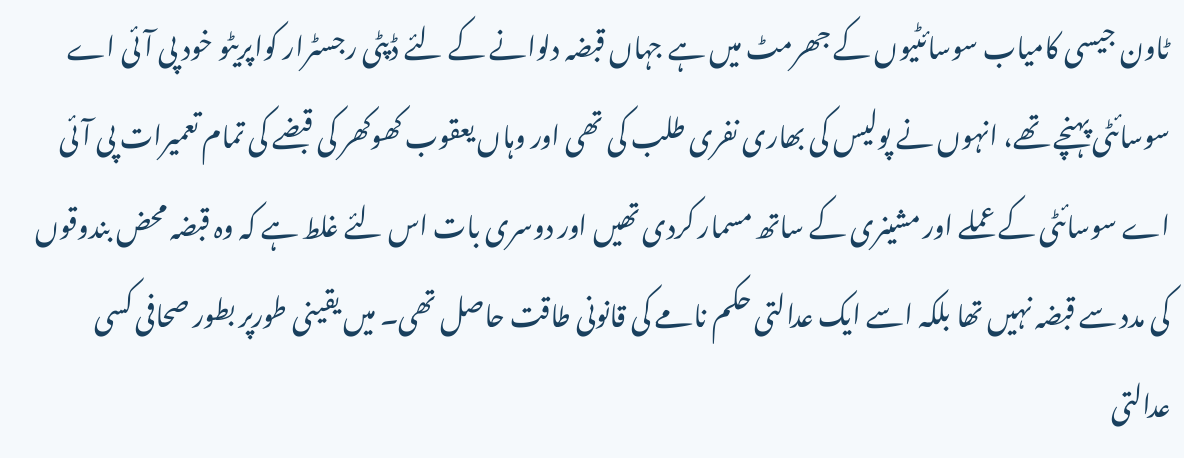ٹاون جیسی کامیاب سوسائٹیوں کے جھرمٹ میں ہے جہاں قبضہ دلوانے کے لئے ڈپٹی رجسٹرار کواپریٹو خود پی آئی اے سوسائٹی پہنچے تھے، انہوں نے پولیس کی بھاری نفری طلب کی تھی اور وہاں یعقوب کھوکھر کی قبضے کی تمام تعمیرات پی آئی اے سوسائٹی کے عملے اور مشینری کے ساتھ مسمار کردی تھیں اور دوسری بات اس لئے غلط ہے کہ وہ قبضہ محض بندوقوں کی مدد سے قبضہ نہیں تھا بلکہ اسے ایک عدالتی حکم نامے کی قانونی طاقت حاصل تھی۔ میں یقینی طورپر بطور صحافی کسی عدالتی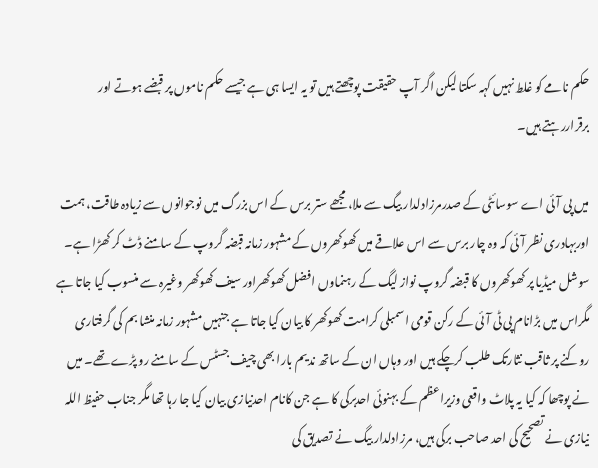حکم نامے کو غلط نہیں کہہ سکتا لیکن اگر آپ حقیقت پوچھتے ہیں تو یہ ایسا ہی ہے جیسے حکم ناموں پر قبضے ہوتے اور برقراررہتے ہیں۔

میں پی آئی اے سوسائٹی کے صدرمرزادلدار بیگ سے ملا، مجھے ستر برس کے اس بزرگ میں نوجوانوں سے زیادہ طاقت، ہمت اوربہادری نظر آئی کہ وہ چار برس سے اس علاقے میں کھوکھروں کے مشہور زمانہ قبضہ گروپ کے سامنے ڈٹ کر کھڑا ہے۔ سوشل میڈیا پر کھوکھروں کا قبضہ گروپ نواز لیگ کے رہنماوں افضل کھوکھراور سیف کھوکھر وغیرہ سے منسوب کیا جاتا ہے مگراس میں بڑانام پی ٹی آئی کے رکن قومی اسمبلی کرامت کھوکھر کا بیان کیا جاتا ہے جنہیں مشہور زمانہ منشا بم کی گرفتاری روکنے پر ثاقب نثارتک طلب کرچکے ہیں اور وہاں ان کے ساتھ ندیم بارا بھی چیف جسٹس کے سامنے رو پڑے تھے۔ میں نے پوچھا کہ کیا یہ پلاٹ واقعی وزیراعظم کے بہنوئی احدبرکی کا ہے جن کانام احدنیازی بیان کیا جا رہا تھا مگر جناب حفیظ اللہ نیازی نے تصحیح کی احد صاحب برکی ہیں، مرزادلدار بیگ نے تصدیق کی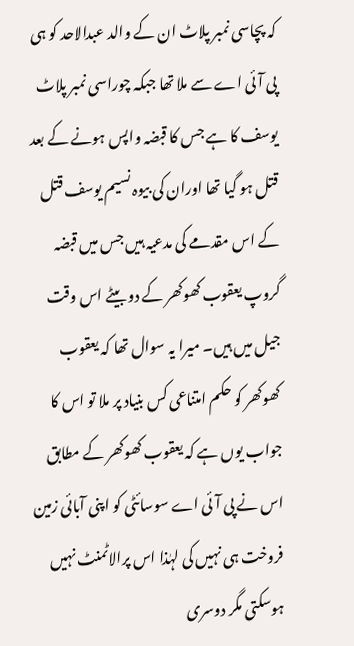کہ پچاسی نمبر پلاٹ ان کے والد عبدالاحد کو ہی پی آئی اے سے ملا تھا جبکہ چوراسی نمبر پلاٹ یوسف کا ہے جس کا قبضہ واپس ہونے کے بعد قتل ہو گیا تھا اوران کی بیوہ نسیم یوسف قتل کے اس مقدمے کی مدعیہ ہیں جس میں قبضہ گروپ یعقوب کھوکھر کے دو بیٹے اس وقت جیل میں ہیں۔ میرا یہ سوال تھا کہ یعقوب کھوکھر کو حکم امتناعی کس بنیاد پر ملا تو اس کا جواب یوں ہے کہ یعقوب کھوکھر کے مطابق اس نے پی آئی اے سوسائٹی کو اپنی آبائی زمین فروخت ہی نہیں کی لہٰذا اس پرالاٹمنٹ نہیں ہوسکتی مگر دوسری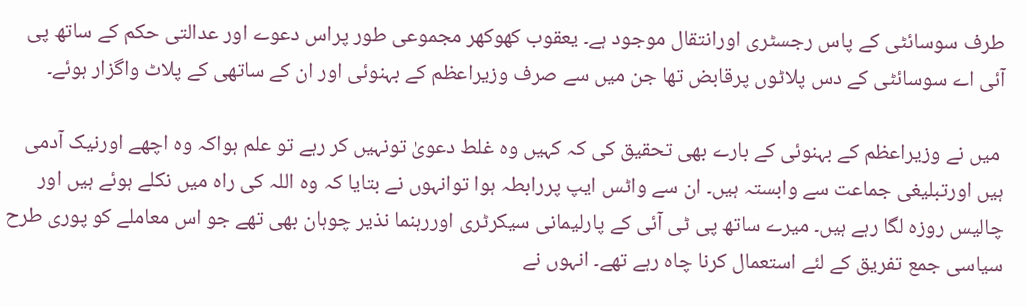طرف سوسائٹی کے پاس رجسٹری اورانتقال موجود ہے۔ یعقوب کھوکھر مجموعی طور پراس دعوے اور عدالتی حکم کے ساتھ پی آئی اے سوسائٹی کے دس پلاٹوں پرقابض تھا جن میں سے صرف وزیراعظم کے بہنوئی اور ان کے ساتھی کے پلاٹ واگزار ہوئے۔

 میں نے وزیراعظم کے بہنوئی کے بارے بھی تحقیق کی کہ کہیں وہ غلط دعویٰ تونہیں کر رہے تو علم ہواکہ وہ اچھے اورنیک آدمی ہیں اورتبلیغی جماعت سے وابستہ ہیں۔ ان سے واٹس ایپ پررابطہ ہوا توانہوں نے بتایا کہ وہ اللہ کی راہ میں نکلے ہوئے ہیں اور چالیس روزہ لگا رہے ہیں۔ میرے ساتھ پی ٹی آئی کے پارلیمانی سیکرٹری اوررہنما نذیر چوہان بھی تھے جو اس معاملے کو پوری طرح سیاسی جمع تفریق کے لئے استعمال کرنا چاہ رہے تھے۔ انہوں نے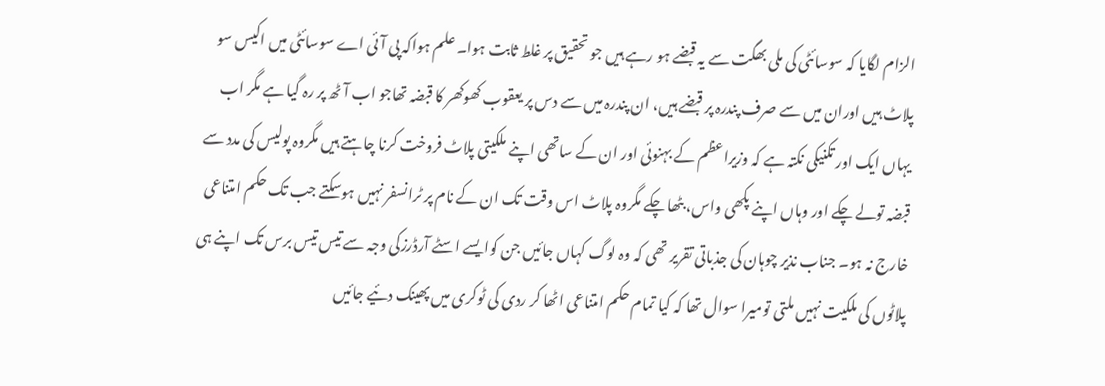الزام لگایا کہ سوسائٹی کی ملی بھگت سے یہ قبضے ہو رہے ہیں جو تحقیق پر غلط ثابت ہوا۔ علم ہواکہ پی آئی اے سوسائٹی میں اکیس سو پلاٹ ہیں اوران میں سے صرف پندرہ پر قبضے ہیں، ان پندرہ میں سے دس پر یعقوب کھوکھر کا قبضہ تھاجو اب آٹھ پر رہ گیا ہے مگر اب یہاں ایک اور تکنیکی نکتہ ہے کہ وزیراعظم کے بہنوئی اور ان کے ساتھی اپنے ملکیتی پلاٹ فروخت کرنا چاہتے ہیں مگروہ پولیس کی مدد سے قبضہ تولے چکے اور وہاں اپنے پکھی واس، بٹھا چکے مگروہ پلاٹ اس وقت تک ان کے نام پر ٹرانسفر نہیں ہوسکتے جب تک حکم امتناعی خارج نہ ہو۔ جناب نذیر چوہان کی جذباتی تقریر تھی کہ وہ لوگ کہاں جائیں جن کوایسے اسٹے آرڈرزکی وجہ سے تیس تیس برس تک اپنے ہی پلاٹوں کی ملکیت نہیں ملتی تومیرا سوال تھا کہ کیا تمام حکم امتناعی اٹھا کر ردی کی ٹوکری میں پھینک دئیے جائیں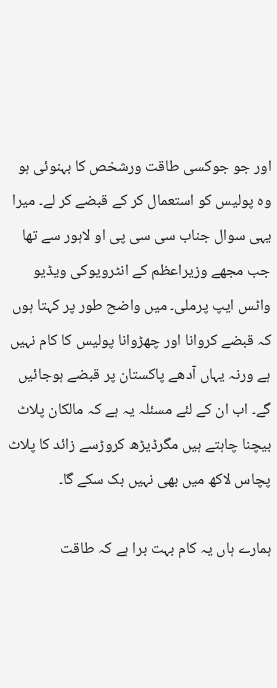اور جو جوکسی طاقت ورشخص کا بہنوئی ہو وہ پولیس کو استعمال کر کے قبضے کر لے۔ میرا یہی سوال جناب سی سی پی او لاہور سے تھا جب مجھے وزیراعظم کے انٹرویوکی ویڈیو واٹس ایپ پرملی۔ میں واضح طور پر کہتا ہوں کہ قبضے کروانا اور چھڑوانا پولیس کا کام نہیں ہے ورنہ یہاں آدھے پاکستان پر قبضے ہوجائیں گے۔ اب ان کے لئے مسئلہ یہ ہے کہ مالکان پلاٹ بیچنا چاہتے ہیں مگرڈیڑھ کروڑسے زائد کا پلاٹ پچاس لاکھ میں بھی نہیں بک سکے گا۔

ہمارے ہاں یہ کام بہت برا ہے کہ طاقت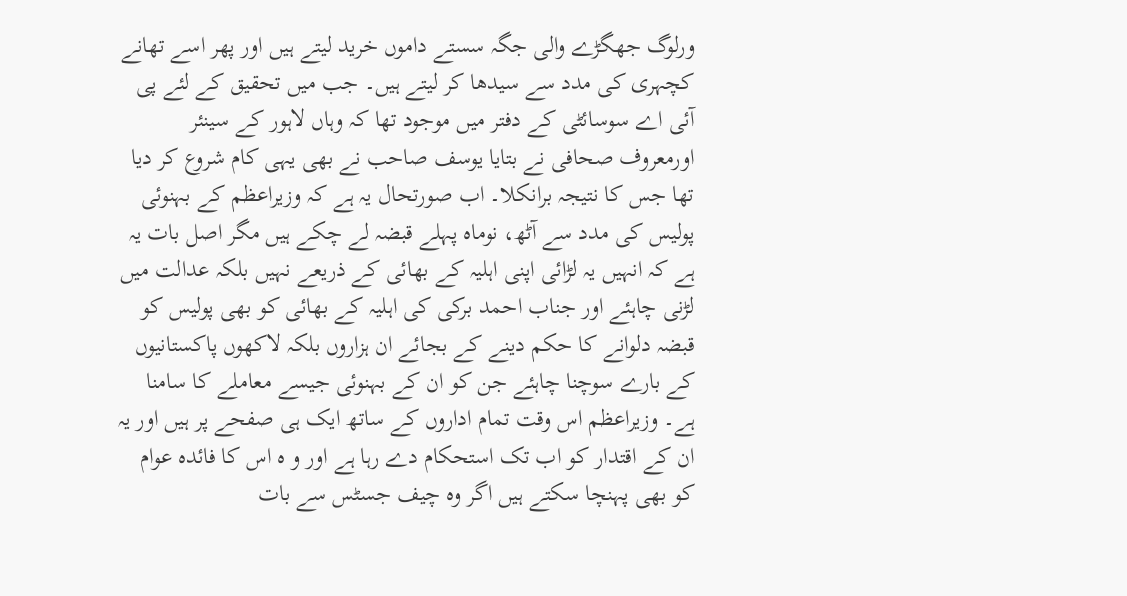ورلوگ جھگڑے والی جگہ سستے داموں خرید لیتے ہیں اور پھر اسے تھانے کچہری کی مدد سے سیدھا کر لیتے ہیں۔ جب میں تحقیق کے لئے پی آئی اے سوسائٹی کے دفتر میں موجود تھا کہ وہاں لاہور کے سینئر اورمعروف صحافی نے بتایا یوسف صاحب نے بھی یہی کام شروع کر دیا تھا جس کا نتیجہ برانکلا۔ اب صورتحال یہ ہے کہ وزیراعظم کے بہنوئی پولیس کی مدد سے آٹھ، نوماہ پہلے قبضہ لے چکے ہیں مگر اصل بات یہ ہے کہ انہیں یہ لڑائی اپنی اہلیہ کے بھائی کے ذریعے نہیں بلکہ عدالت میں لڑنی چاہئے اور جناب احمد برکی کی اہلیہ کے بھائی کو بھی پولیس کو قبضہ دلوانے کا حکم دینے کے بجائے ان ہزاروں بلکہ لاکھوں پاکستانیوں کے بارے سوچنا چاہئے جن کو ان کے بہنوئی جیسے معاملے کا سامنا ہے۔ وزیراعظم اس وقت تمام اداروں کے ساتھ ایک ہی صفحے پر ہیں اور یہ ان کے اقتدار کو اب تک استحکام دے رہا ہے اور و ہ اس کا فائدہ عوام کو بھی پہنچا سکتے ہیں اگر وہ چیف جسٹس سے بات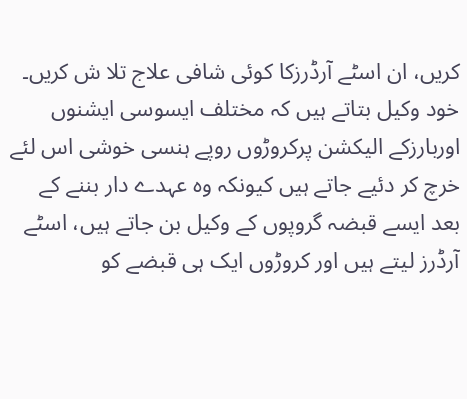کریں، ان اسٹے آرڈرزکا کوئی شافی علاج تلا ش کریں۔ خود وکیل بتاتے ہیں کہ مختلف ایسوسی ایشنوں اوربارزکے الیکشن پرکروڑوں روپے ہنسی خوشی اس لئے خرچ کر دئیے جاتے ہیں کیونکہ وہ عہدے دار بننے کے بعد ایسے قبضہ گروپوں کے وکیل بن جاتے ہیں، اسٹے آرڈرز لیتے ہیں اور کروڑوں ایک ہی قبضے کو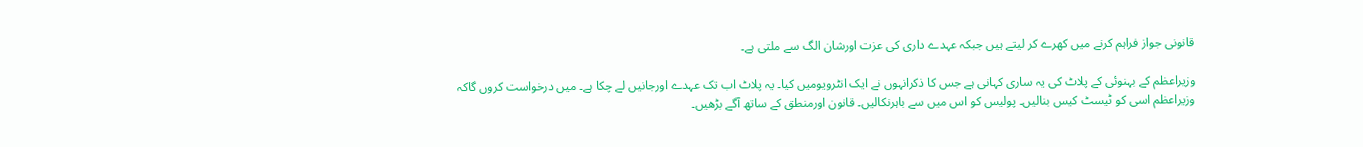قانونی جواز فراہم کرنے میں کھرے کر لیتے ہیں جبکہ عہدے داری کی عزت اورشان الگ سے ملتی ہے۔

وزیراعظم کے بہنوئی کے پلاٹ کی یہ ساری کہانی ہے جس کا ذکرانہوں نے ایک انٹرویومیں کیا۔ یہ پلاٹ اب تک عہدے اورجانیں لے چکا ہے۔ میں درخواست کروں گاکہ وزیراعظم اسی کو ٹیسٹ کیس بنالیں۔ پولیس کو اس میں سے باہرنکالیں۔ قانون اورمنطق کے ساتھ آگے بڑھیں۔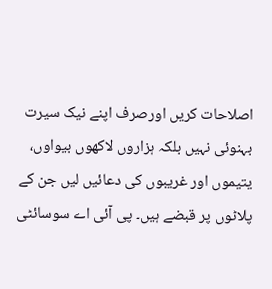اصلاحات کریں اورصرف اپنے نیک سیرت بہنوئی نہیں بلکہ ہزاروں لاکھوں بیواوں، یتیموں اور غریبوں کی دعائیں لیں جن کے پلاٹوں پر قبضے ہیں۔ پی آئی اے سوسائٹی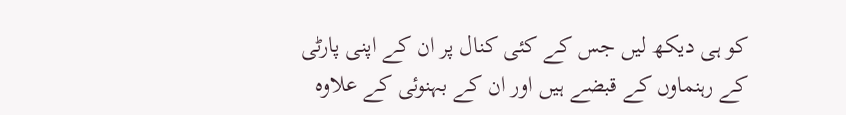کو ہی دیکھ لیں جس کے کئی کنال پر ان کے اپنی پارٹی کے رہنماوں کے قبضے ہیں اور ان کے بہنوئی کے علاوہ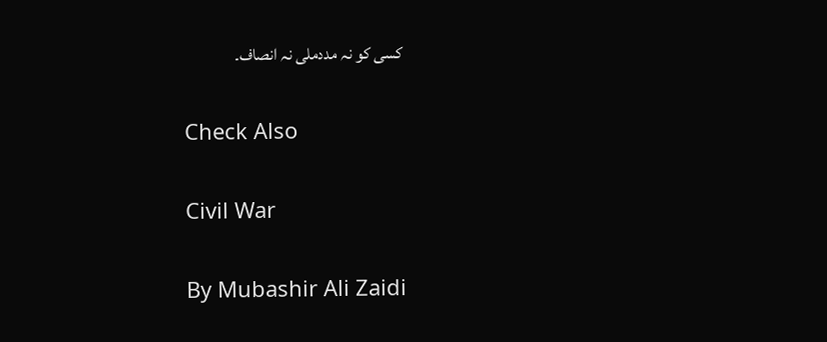کسی کو نہ مددملی نہ انصاف۔

Check Also

Civil War

By Mubashir Ali Zaidi